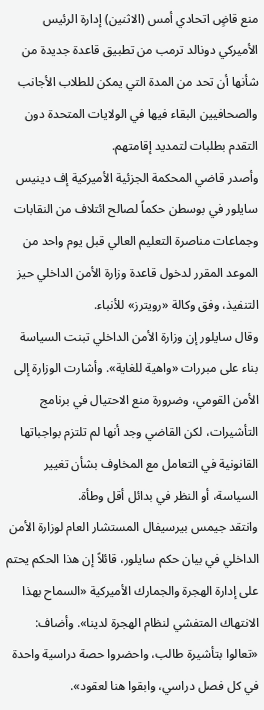منع قاضٍ اتحادي أمس (الاثنين) إدارة الرئيس الأميركي دونالد ترمب من تطبيق قاعدة جديدة من شأنها أن تحد من المدة التي يمكن للطلاب الأجانب والصحافيين البقاء فيها في الولايات المتحدة دون التقدم بطلبات لتمديد إقامتهم.
وأصدر قاضي المحكمة الجزئية الأميركية إف دينيس سايلور في بوسطن حكماً لصالح ائتلاف من النقابات وجماعات مناصرة التعليم العالي قبل يوم واحد من الموعد المقرر لدخول قاعدة وزارة الأمن الداخلي حيز التنفيذ، وفق وكالة «رويترز» للأنباء.
وقال سايلور إن وزارة الأمن الداخلي تبنت السياسة بناء على مبررات «واهية للغاية». وأشارت الوزارة إلى الأمن القومي، وضرورة منع الاحتيال في برنامج التأشيرات، لكن القاضي وجد أنها لم تلتزم بواجباتها القانونية في التعامل مع المخاوف بشأن تغيير السياسة، أو النظر في بدائل أقل وطأة.
وانتقد جيمس بيرسيفال المستشار العام لوزارة الأمن الداخلي في بيان حكم سايلور، قائلاً إن هذا الحكم يحتم على إدارة الهجرة والجمارك الأميركية «السماح بهذا الانتهاك المتفشي لنظام الهجرة لدينا». وأضاف: «تعالوا بتأشيرة طالب، واحضروا حصة دراسية واحدة في كل فصل دراسي، وابقوا هنا لعقود».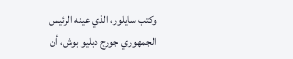وكتب سايلور، الذي عينه الرئيس الجمهوري جورج دبليو بوش، أن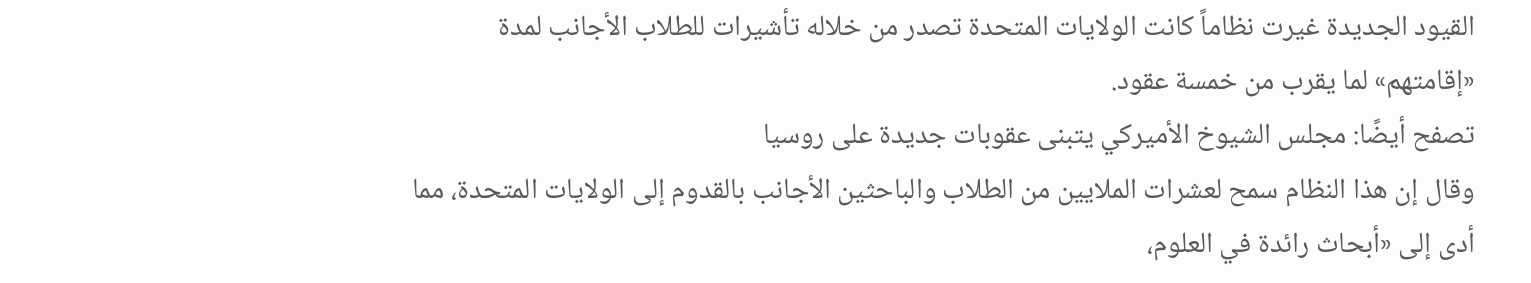القيود الجديدة غيرت نظاماً كانت الولايات المتحدة تصدر من خلاله تأشيرات للطلاب الأجانب لمدة «إقامتهم» لما يقرب من خمسة عقود.
تصفح أيضًا: مجلس الشيوخ الأميركي يتبنى عقوبات جديدة على روسيا
وقال إن هذا النظام سمح لعشرات الملايين من الطلاب والباحثين الأجانب بالقدوم إلى الولايات المتحدة، مما أدى إلى «أبحاث رائدة في العلوم،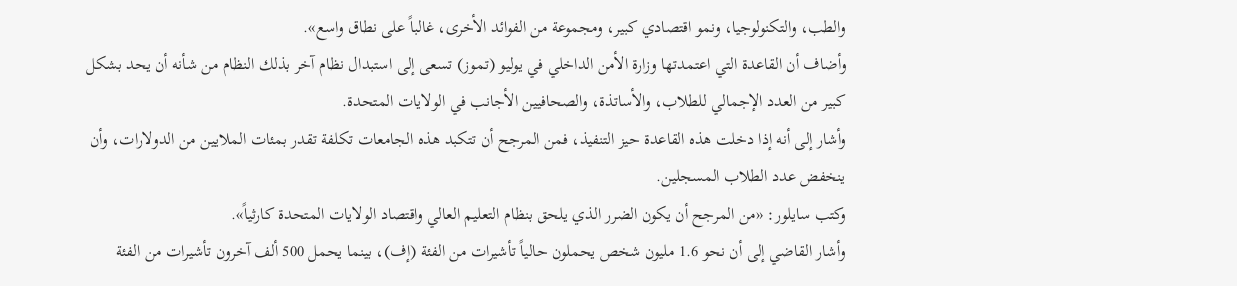والطب، والتكنولوجيا، ونمو اقتصادي كبير، ومجموعة من الفوائد الأخرى، غالباً على نطاق واسع».
وأضاف أن القاعدة التي اعتمدتها وزارة الأمن الداخلي في يوليو (تموز) تسعى إلى استبدال نظام آخر بذلك النظام من شأنه أن يحد بشكل كبير من العدد الإجمالي للطلاب، والأساتذة، والصحافيين الأجانب في الولايات المتحدة.
وأشار إلى أنه إذا دخلت هذه القاعدة حيز التنفيذ، فمن المرجح أن تتكبد هذه الجامعات تكلفة تقدر بمئات الملايين من الدولارات، وأن ينخفض عدد الطلاب المسجلين.
وكتب سايلور: «من المرجح أن يكون الضرر الذي يلحق بنظام التعليم العالي واقتصاد الولايات المتحدة كارثياً».
وأشار القاضي إلى أن نحو 1.6 مليون شخص يحملون حالياً تأشيرات من الفئة (إف)، بينما يحمل 500 ألف آخرون تأشيرات من الفئة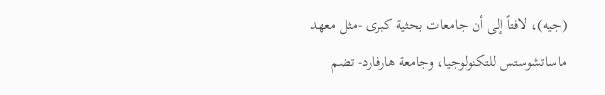(جيه)، لافتاً إلى أن جامعات بحثية كبرى -مثل معهد ماساتشوستس للتكنولوجيا، وجامعة هارفارد- تضم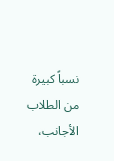نسباً كبيرة من الطلاب الأجانب،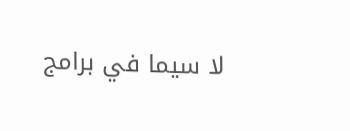لا سيما في برامج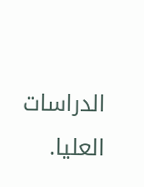الدراسات العليا.